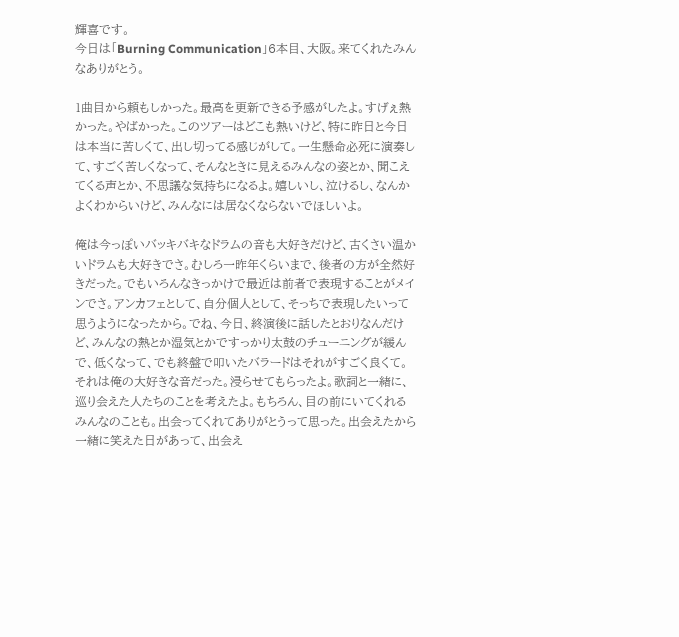輝喜です。
今日は「Burning Communication」6本目、大阪。来てくれたみんなありがとう。

1曲目から頼もしかった。最高を更新できる予感がしたよ。すげぇ熱かった。やばかった。このツアーはどこも熱いけど、特に昨日と今日は本当に苦しくて、出し切ってる感じがして。一生懸命必死に演奏して、すごく苦しくなって、そんなときに見えるみんなの姿とか、聞こえてくる声とか、不思議な気持ちになるよ。嬉しいし、泣けるし、なんかよくわからいけど、みんなには居なくならないでほしいよ。

俺は今っぽいバッキバキなドラムの音も大好きだけど、古くさい温かいドラムも大好きでさ。むしろ一昨年くらいまで、後者の方が全然好きだった。でもいろんなきっかけで最近は前者で表現することがメインでさ。アンカフェとして、自分個人として、そっちで表現したいって思うようになったから。でね、今日、終演後に話したとおりなんだけど、みんなの熱とか湿気とかですっかり太鼓のチューニングが緩んで、低くなって、でも終盤で叩いたバラードはそれがすごく良くて。それは俺の大好きな音だった。浸らせてもらったよ。歌詞と一緒に、巡り会えた人たちのことを考えたよ。もちろん、目の前にいてくれるみんなのことも。出会ってくれてありがとうって思った。出会えたから一緒に笑えた日があって、出会え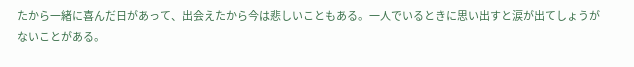たから一緒に喜んだ日があって、出会えたから今は悲しいこともある。一人でいるときに思い出すと涙が出てしょうがないことがある。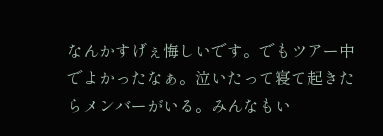なんかすげぇ悔しいです。でもツアー中でよかったなぁ。泣いたって寝て起きたらメンバーがいる。みんなもい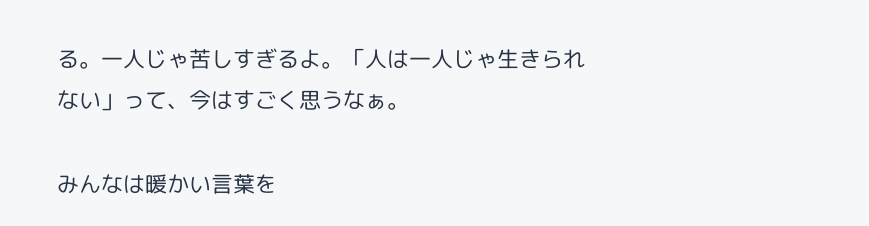る。一人じゃ苦しすぎるよ。「人は一人じゃ生きられない」って、今はすごく思うなぁ。

みんなは暖かい言葉を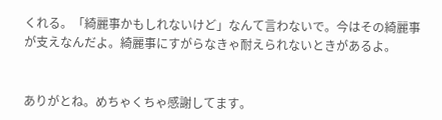くれる。「綺麗事かもしれないけど」なんて言わないで。今はその綺麗事が支えなんだよ。綺麗事にすがらなきゃ耐えられないときがあるよ。


ありがとね。めちゃくちゃ感謝してます。